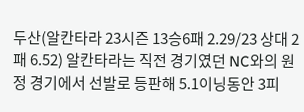두산(알칸타라 23시즌 13승6패 2.29/23 상대 2패 6.52) 알칸타라는 직전 경기였던 NC와의 원정 경기에서 선발로 등판해 5.1이닝동안 3피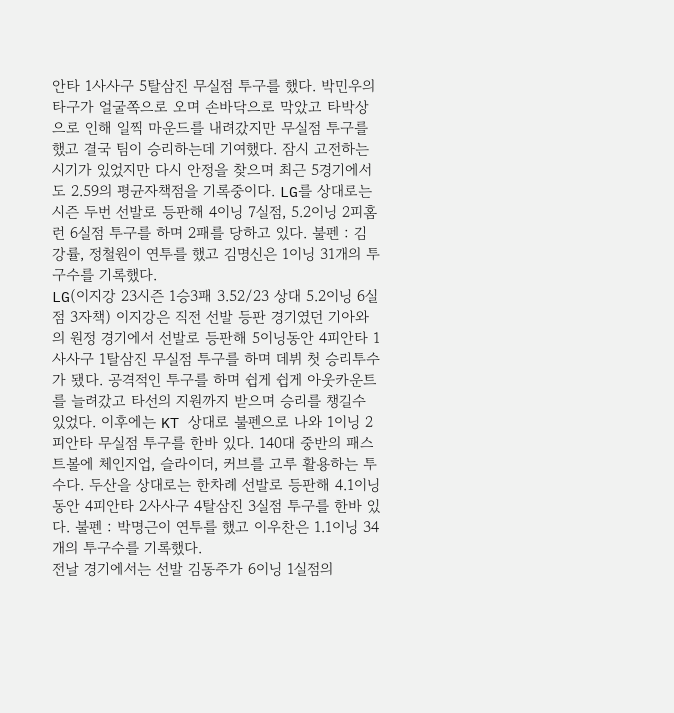안타 1사사구 5탈삼진 무실점 투구를 했다. 박민우의 타구가 얼굴쪽으로 오며 손바닥으로 막았고 타박상으로 인해 일찍 마운드를 내려갔지만 무실점 투구를 했고 결국 팀이 승리하는데 기여했다. 잠시 고전하는 시기가 있었지만 다시 안정을 찾으며 최근 5경기에서도 2.59의 평균자책점을 기록중이다. LG를 상대로는 시즌 두번 선발로 등판해 4이닝 7실점, 5.2이닝 2피홈런 6실점 투구를 하며 2패를 당하고 있다. 불펜 : 김강률, 정철원이 연투를 했고 김명신은 1이닝 31개의 투구수를 기록했다.
LG(이지강 23시즌 1승3패 3.52/23 상대 5.2이닝 6실점 3자책) 이지강은 직전 선발 등판 경기였던 기아와의 원정 경기에서 선발로 등판해 5이닝동안 4피안타 1사사구 1탈삼진 무실점 투구를 하며 데뷔 첫 승리투수가 됐다. 공격적인 투구를 하며 쉽게 쉽게 아웃카운트를 늘려갔고 타선의 지원까지 받으며 승리를 챙길수 있었다. 이후에는 KT 상대로 불펜으로 나와 1이닝 2피안타 무실점 투구를 한바 있다. 140대 중반의 패스트볼에 체인지업, 슬라이더, 커브를 고루 활용하는 투수다. 두산을 상대로는 한차례 선발로 등판해 4.1이닝동안 4피안타 2사사구 4탈삼진 3실점 투구를 한바 있다. 불펜 : 박명근이 연투를 했고 이우찬은 1.1이닝 34개의 투구수를 기록했다.
전날 경기에서는 선발 김동주가 6이닝 1실점의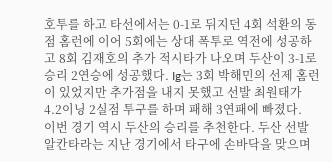호투를 하고 타선에서는 0-1로 뒤지던 4회 석환의 동점 홈런에 이어 5회에는 상대 폭투로 역전에 성공하고 8회 김재호의 추가 적시타가 나오며 두산이 3-1로 승리 2연승에 성공했다. Ig는 3회 박해민의 선제 홈런이 있었지만 추가점을 내지 못했고 선발 최원태가 4.2이닝 2실점 투구를 하며 패해 3연패에 빠졌다.
이번 경기 역시 두산의 승리를 추천한다. 두산 선발 알칸타라는 지난 경기에서 타구에 손바닥을 맞으며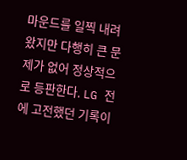마운드를 일찍 내려왔지만 다행히 큰 문제가 없어 정상적으로 등판한다. LG 전에 고전했던 기록이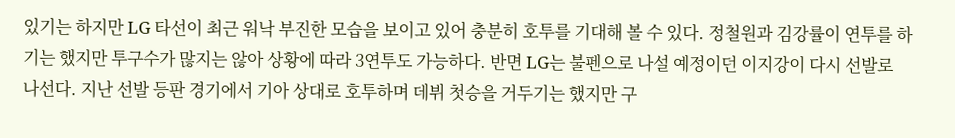있기는 하지만 LG 타선이 최근 워낙 부진한 모습을 보이고 있어 충분히 호투를 기대해 볼 수 있다. 정철원과 김강률이 연투를 하기는 했지만 투구수가 많지는 않아 상황에 따라 3연투도 가능하다. 반면 LG는 불펜으로 나설 예정이던 이지강이 다시 선발로 나선다. 지난 선발 등판 경기에서 기아 상대로 호투하며 데뷔 첫승을 거두기는 했지만 구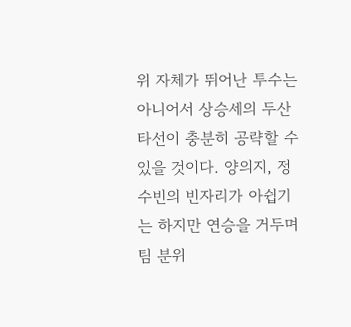위 자체가 뛰어난 투수는 아니어서 상승세의 두산 타선이 충분히 공략할 수 있을 것이다. 양의지, 정수빈의 빈자리가 아쉽기는 하지만 연승을 거두며 팀 분위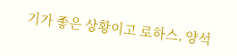기가 좋은 상황이고 로하스, 양석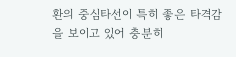환의 중심타선이 특히 좋은 타격감을 보이고 있어 충분히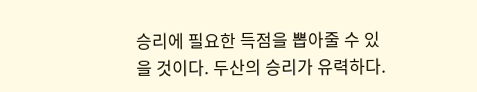승리에 필요한 득점을 뽑아줄 수 있을 것이다. 두산의 승리가 유력하다.